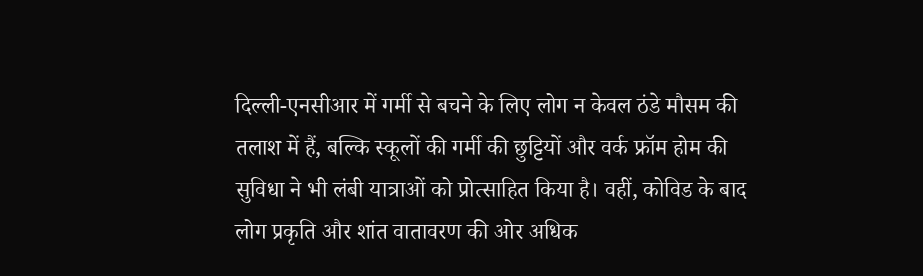दिल्ली-एनसीआर में गर्मी से बचने के लिए लोग न केवल ठंडे मौसम की तलाश में हैं, बल्कि स्कूलों की गर्मी की छुट्टियों और वर्क फ्रॉम होम की सुविधा ने भी लंबी यात्राओं को प्रोत्साहित किया है। वहीं, कोविड के बाद लोग प्रकृति और शांत वातावरण की ओर अधिक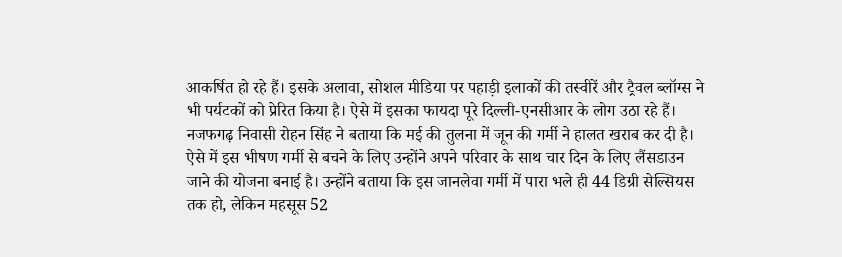आकर्षित हो रहे हैं। इसके अलावा, सोशल मीडिया पर पहाड़ी इलाकों की तस्वीरें और ट्रैवल ब्लॉग्स ने भी पर्यटकों को प्रेरित किया है। ऐसे में इसका फायदा पूरे दिल्ली-एनसीआर के लोग उठा रहे हैं।
नजफगढ़ निवासी रोहन सिंह ने बताया कि मई की तुलना में जून की गर्मी ने हालत खराब कर दी है। ऐसे में इस भीषण गर्मी से बचने के लिए उन्होंने अपने परिवार के साथ चार दिन के लिए लैंसडाउन जाने की योजना बनाई है। उन्होंने बताया कि इस जानलेवा गर्मी में पारा भले ही 44 डिग्री सेल्सियस तक हो, लेकिन महसूस 52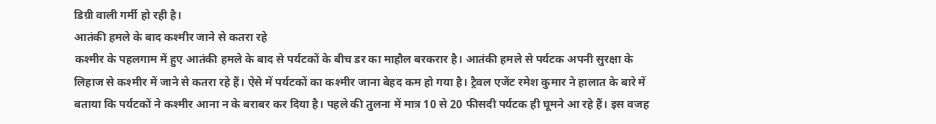डिग्री वाली गर्मी हो रही है।
आतंकी हमले के बाद कश्मीर जाने से कतरा रहे
कश्मीर के पहलगाम में हुए आतंकी हमले के बाद से पर्यटकों के बीच डर का माहौल बरकरार है। आतंकी हमले से पर्यटक अपनी सुरक्षा के लिहाज से कश्मीर में जाने से कतरा रहे हैं। ऐसे में पर्यटकों का कश्मीर जाना बेहद कम हो गया है। ट्रैवल एजेंट रमेश कुमार ने हालात के बारे में बताया कि पर्यटकों ने कश्मीर आना न के बराबर कर दिया है। पहले की तुलना में मात्र 10 से 20 फीसदी पर्यटक ही घूमने आ रहे हैं। इस वजह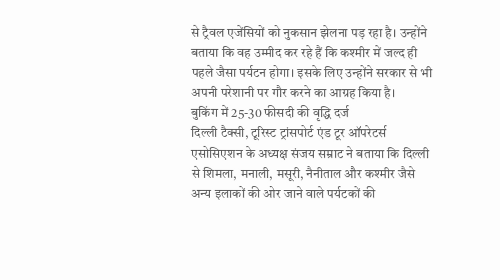से ट्रैवल एजेंसियों को नुकसान झेलना पड़ रहा है। उन्होंने बताया कि वह उम्मीद कर रहे हैं कि कश्मीर में जल्द ही पहले जैसा पर्यटन होगा। इसके लिए उन्होंने सरकार से भी अपनी परेशानी पर गौर करने का आग्रह किया है।
बुकिंग में 25-30 फीसदी की वृद्धि दर्ज
दिल्ली टैक्सी, टूरिस्ट ट्रांसपोर्ट एंड टूर ऑपरेटर्स एसोसिएशन के अध्यक्ष संजय सम्राट ने बताया कि दिल्ली से शिमला, मनाली, मसूरी, नैनीताल और कश्मीर जैसे अन्य इलाकों की ओर जाने वाले पर्यटकों की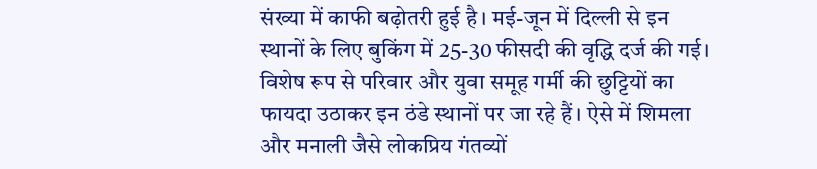संख्या में काफी बढ़ोतरी हुई है। मई-जून में दिल्ली से इन स्थानों के लिए बुकिंग में 25-30 फीसदी की वृद्धि दर्ज की गई। विशेष रूप से परिवार और युवा समूह गर्मी की छुट्टियों का फायदा उठाकर इन ठंडे स्थानों पर जा रहे हैं। ऐसे में शिमला और मनाली जैसे लोकप्रिय गंतव्यों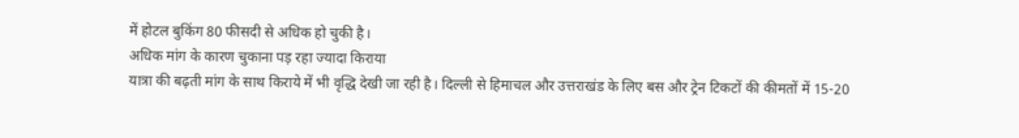में होटल बुकिंग 80 फीसदी से अधिक हो चुकी है।
अधिक मांग के कारण चुकाना पड़ रहा ज्यादा किराया
यात्रा की बढ़ती मांग के साथ किराये में भी वृद्धि देखी जा रही है। दिल्ली से हिमाचल और उत्तराखंड के लिए बस और ट्रेन टिकटों की कीमतों में 15-20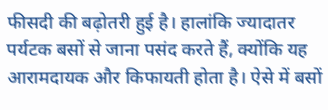फीसदी की बढ़ोतरी हुई है। हालांकि ज्यादातर पर्यटक बसों से जाना पसंद करते हैं, क्योंकि यह आरामदायक और किफायती होता है। ऐसे में बसों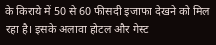के किराये में 50 से 60 फीसदी इजाफा देखने को मिल रहा है। इसके अलावा होटल और गेस्ट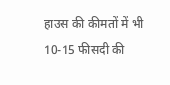हाउस की कीमतों में भी 10-15 फीसदी की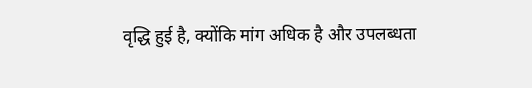वृद्धि हुई है, क्योंकि मांग अधिक है और उपलब्धता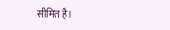सीमित है।